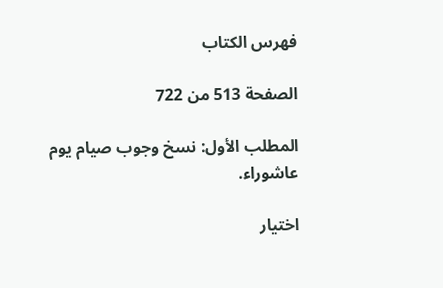فهرس الكتاب

الصفحة 513 من 722

المطلب الأول: نسخ وجوب صيام يوم عاشوراء.

اختيار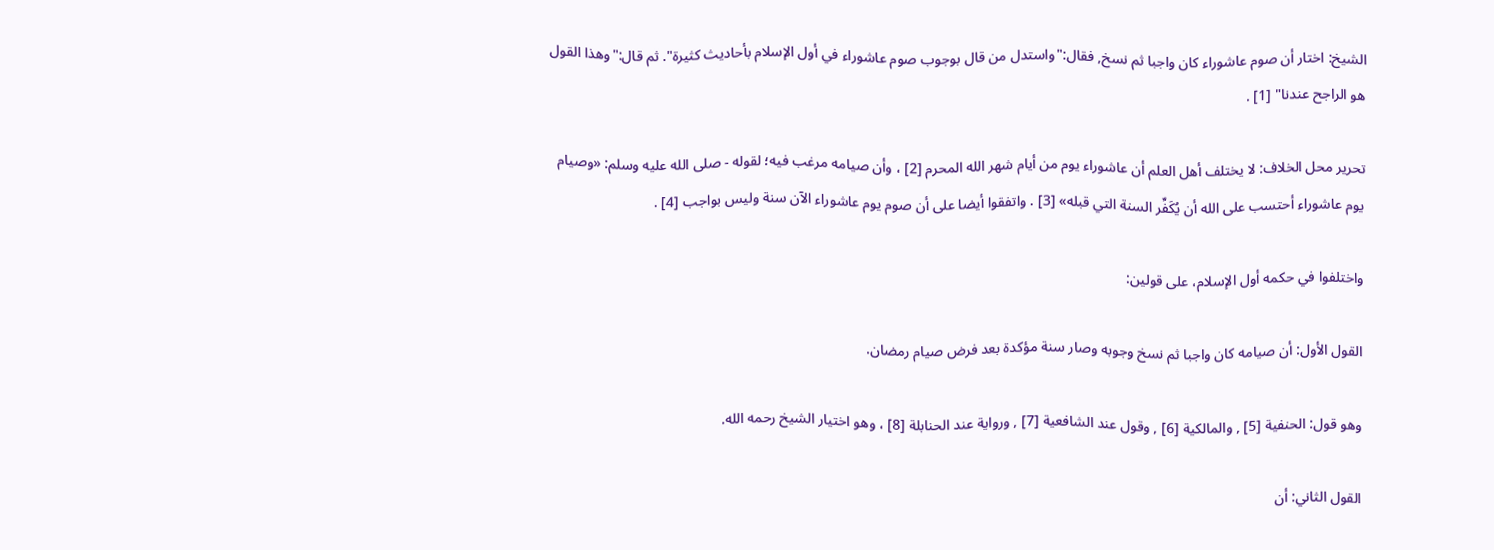الشيخ: اختار أن صوم عاشوراء كان واجبا ثم نسخ, فقال:"واستدل من قال بوجوب صوم عاشوراء في أول الإسلام بأحاديث كثيرة". ثم قال:"وهذا القول هو الراجح عندنا" [1] .

تحرير محل الخلاف: لا يختلف أهل العلم أن عاشوراء يوم من أيام شهر الله المحرم [2] ، وأن صيامه مرغب فيه؛ لقوله - صلى الله عليه وسلم: «وصيام يوم عاشوراء أحتسب على الله أن يُكَفِّر السنة التي قبله» [3] . واتفقوا أيضا على أن صوم يوم عاشوراء الآن سنة وليس بواجب [4] .

واختلفوا في حكمه أول الإسلام، على قولين:

القول الأول: أن صيامه كان واجبا ثم نسخ وجوبه وصار سنة مؤكدة بعد فرض صيام رمضان.

وهو قول: الحنفية [5] , والمالكية [6] , وقول عند الشافعية [7] , ورواية عند الحنابلة [8] ، وهو اختيار الشيخ رحمه الله.

القول الثاني: أن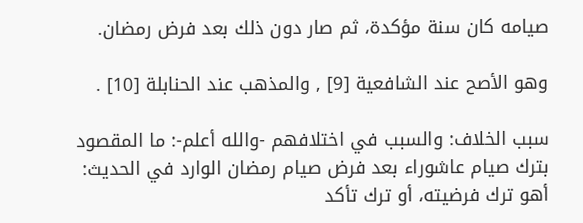صيامه كان سنة مؤكدة، ثم صار دون ذلك بعد فرض رمضان.

وهو الأصح عند الشافعية [9] , والمذهب عند الحنابلة [10] .

سبب الخلاف: والسبب في اختلافهم -والله أعلم-: ما المقصود بترك صيام عاشوراء بعد فرض صيام رمضان الوارد في الحديث: أهو ترك فرضيته، أو ترك تأكد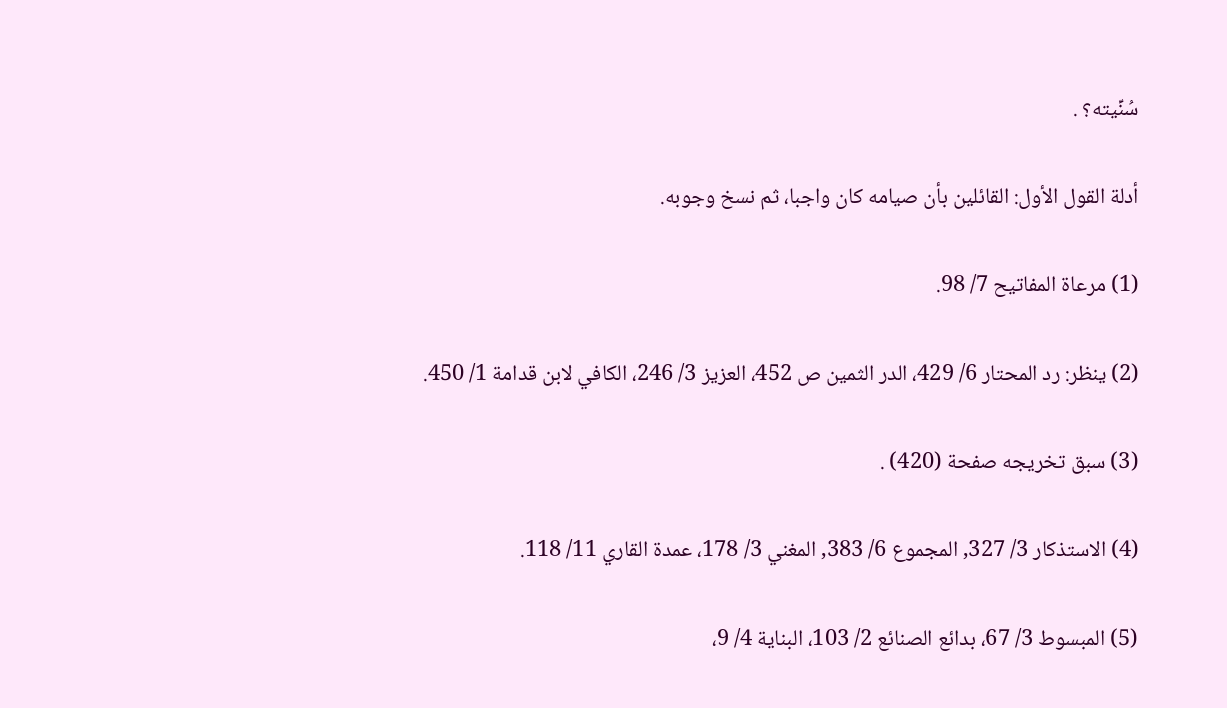سُنِّيته؟ .

أدلة القول الأول: القائلين بأن صيامه كان واجبا، ثم نسخ وجوبه.

(1) مرعاة المفاتيح 7/ 98.

(2) ينظر: رد المحتار 6/ 429، الدر الثمين ص 452، العزيز 3/ 246، الكافي لابن قدامة 1/ 450.

(3) سبق تخريجه صفحة (420) .

(4) الاستذكار 3/ 327, المجموع 6/ 383, المغني 3/ 178، عمدة القاري 11/ 118.

(5) المبسوط 3/ 67، بدائع الصنائع 2/ 103، البناية 4/ 9،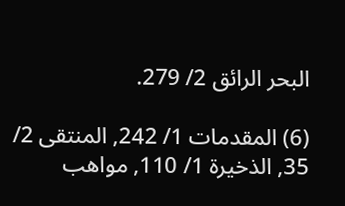البحر الرائق 2/ 279.

(6) المقدمات 1/ 242, المنتقى 2/ 35, الذخيرة 1/ 110, مواهب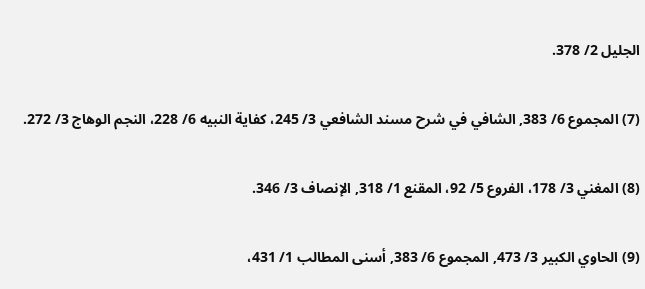الجليل 2/ 378.

(7) المجموع 6/ 383, الشافي في شرح مسند الشافعي 3/ 245، كفاية النبيه 6/ 228، النجم الوهاج 3/ 272.

(8) المغني 3/ 178، الفروع 5/ 92، المقنع 1/ 318, الإنصاف 3/ 346.

(9) الحاوي الكبير 3/ 473, المجموع 6/ 383, أسنى المطالب 1/ 431،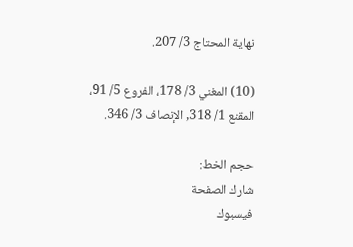نهاية المحتاج 3/ 207.

(10) المغني 3/ 178، الفروع 5/ 91، المقنع 1/ 318, الإنصاف 3/ 346.

حجم الخط:
شارك الصفحة
فيسبوك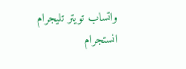واتساب تويتر تليجرام انستجرام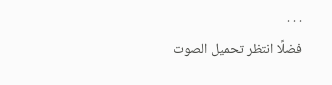. . .
فضلًا انتظر تحميل الصوت